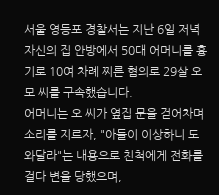서울 영등포 경찰서는 지난 6일 저녁 자신의 집 안방에서 50대 어머니를 흉기로 10여 차례 찌른 혐의로 29살 오 모 씨를 구속했습니다.
어머니는 오 씨가 옆집 문을 걷어차며 소리를 지르자, "아들이 이상하니 도와달라"는 내용으로 친척에게 전화를 걸다 변을 당했으며,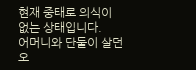현재 중태로 의식이 없는 상태입니다.
어머니와 단둘이 살던 오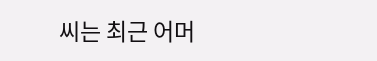씨는 최근 어머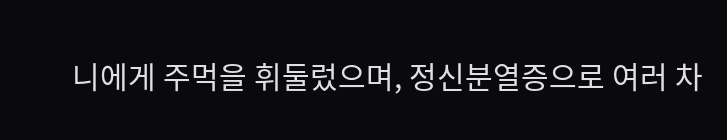니에게 주먹을 휘둘렀으며, 정신분열증으로 여러 차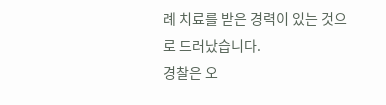례 치료를 받은 경력이 있는 것으로 드러났습니다.
경찰은 오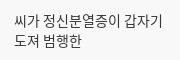씨가 정신분열증이 갑자기 도져 범행한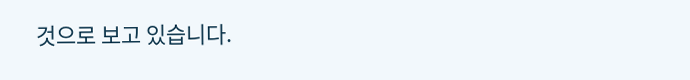것으로 보고 있습니다.